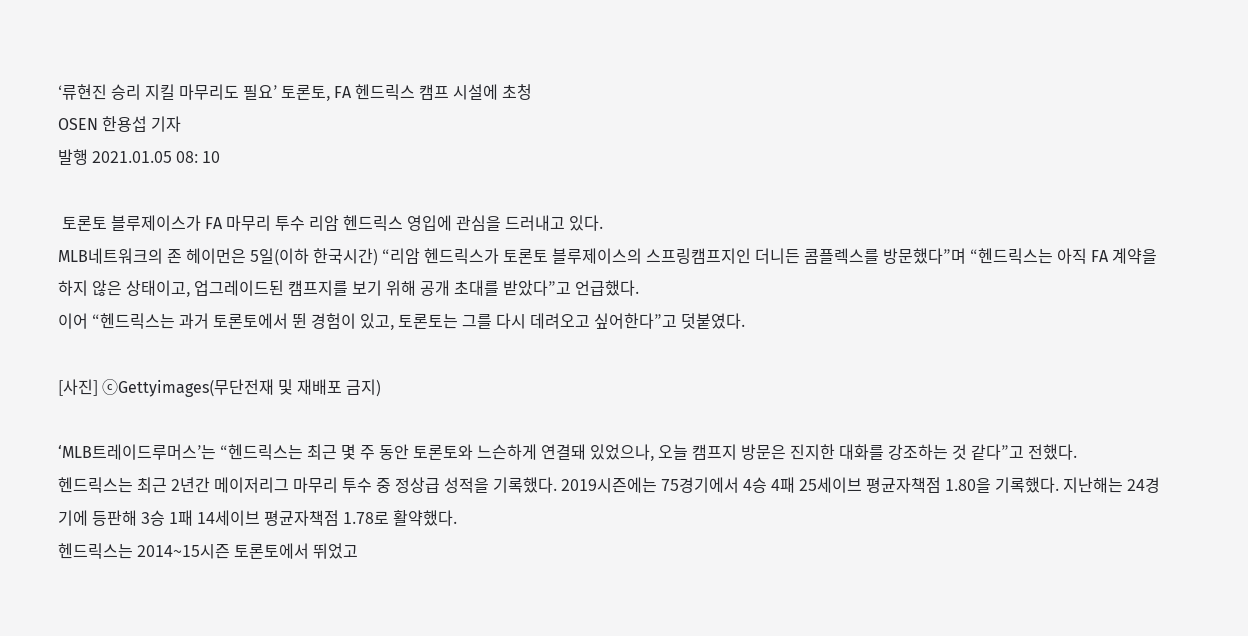‘류현진 승리 지킬 마무리도 필요’ 토론토, FA 헨드릭스 캠프 시설에 초청
OSEN 한용섭 기자
발행 2021.01.05 08: 10

 토론토 블루제이스가 FA 마무리 투수 리암 헨드릭스 영입에 관심을 드러내고 있다.
MLB네트워크의 존 헤이먼은 5일(이하 한국시간) “리암 헨드릭스가 토론토 블루제이스의 스프링캠프지인 더니든 콤플렉스를 방문했다”며 “헨드릭스는 아직 FA 계약을 하지 않은 상태이고, 업그레이드된 캠프지를 보기 위해 공개 초대를 받았다”고 언급했다.
이어 “헨드릭스는 과거 토론토에서 뛴 경험이 있고, 토론토는 그를 다시 데려오고 싶어한다”고 덧붙였다.

[사진] ⓒGettyimages(무단전재 및 재배포 금지)

‘MLB트레이드루머스’는 “헨드릭스는 최근 몇 주 동안 토론토와 느슨하게 연결돼 있었으나, 오늘 캠프지 방문은 진지한 대화를 강조하는 것 같다”고 전했다.
헨드릭스는 최근 2년간 메이저리그 마무리 투수 중 정상급 성적을 기록했다. 2019시즌에는 75경기에서 4승 4패 25세이브 평균자책점 1.80을 기록했다. 지난해는 24경기에 등판해 3승 1패 14세이브 평균자책점 1.78로 활약했다.
헨드릭스는 2014~15시즌 토론토에서 뛰었고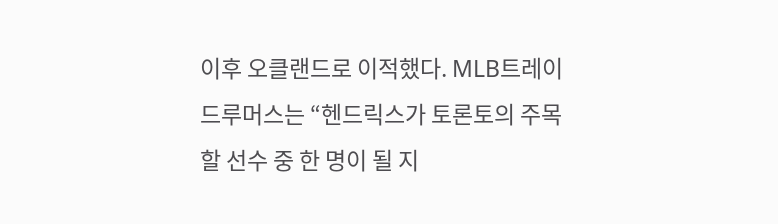이후 오클랜드로 이적했다. MLB트레이드루머스는 “헨드릭스가 토론토의 주목할 선수 중 한 명이 될 지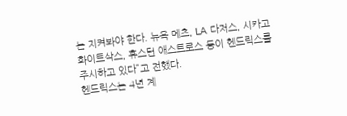는 지켜봐야 한다. 뉴욕 메츠, LA 다저스, 시카고 화이트삭스, 휴스턴 애스트로스 등이 헨드릭스를 주시하고 있다”고 전했다.
헨드릭스는 4년 계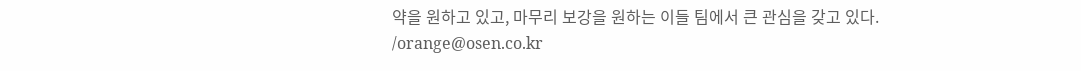약을 원하고 있고, 마무리 보강을 원하는 이들 팀에서 큰 관심을 갖고 있다.
/orange@osen.co.kr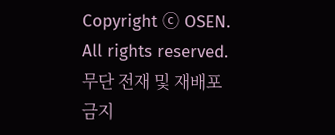Copyright ⓒ OSEN. All rights reserved. 무단 전재 및 재배포 금지